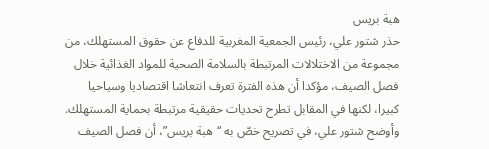هبة بريس
حذر شتور علي، رئيس الجمعية المغربية للدفاع عن حقوق المستهلك، من مجموعة من الاختلالات المرتبطة بالسلامة الصحية للمواد الغذائية خلال فصل الصيف، مؤكدا أن هذه الفترة تعرف انتعاشا اقتصاديا وسياحيا كبيرا، لكنها في المقابل تطرح تحديات حقيقية مرتبطة بحماية المستهلك.
وأوضح شتور علي، في تصريح خصّ به “هبة بريس”، أن فصل الصيف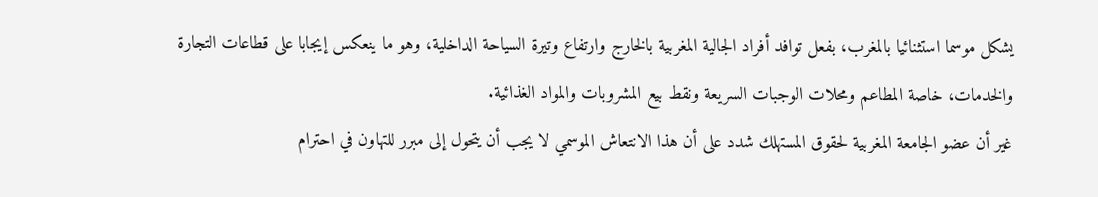يشكل موسما استثنائيا بالمغرب، بفعل توافد أفراد الجالية المغربية بالخارج وارتفاع وتيرة السياحة الداخلية، وهو ما ينعكس إيجابا على قطاعات التجارة والخدمات، خاصة المطاعم ومحلات الوجبات السريعة ونقط بيع المشروبات والمواد الغذائية.
غير أن عضو الجامعة المغربية لحقوق المستهلك شدد على أن هذا الانتعاش الموسمي لا يجب أن يتحول إلى مبرر للتهاون في احترام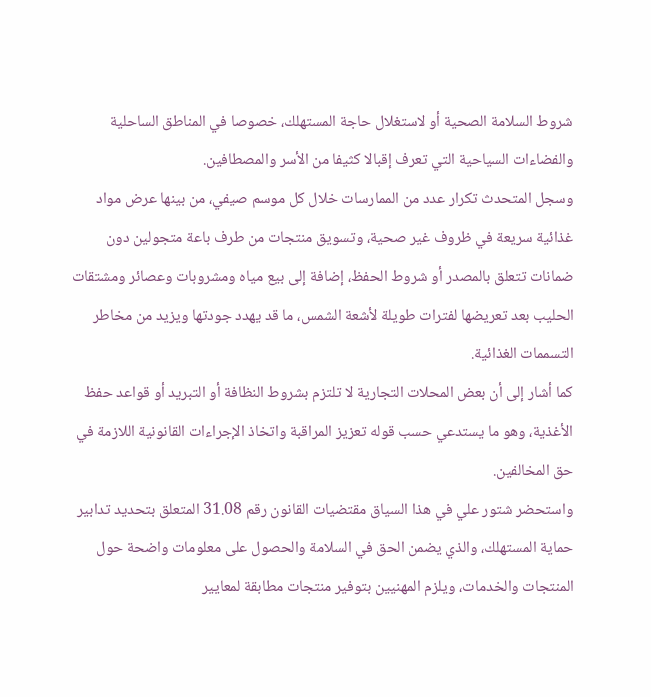شروط السلامة الصحية أو لاستغلال حاجة المستهلك، خصوصا في المناطق الساحلية والفضاءات السياحية التي تعرف إقبالا كثيفا من الأسر والمصطافين.
وسجل المتحدث تكرار عدد من الممارسات خلال كل موسم صيفي، من بينها عرض مواد غذائية سريعة في ظروف غير صحية، وتسويق منتجات من طرف باعة متجولين دون ضمانات تتعلق بالمصدر أو شروط الحفظ، إضافة إلى بيع مياه ومشروبات وعصائر ومشتقات الحليب بعد تعريضها لفترات طويلة لأشعة الشمس، ما قد يهدد جودتها ويزيد من مخاطر التسممات الغذائية.
كما أشار إلى أن بعض المحلات التجارية لا تلتزم بشروط النظافة أو التبريد أو قواعد حفظ الأغذية، وهو ما يستدعي حسب قوله تعزيز المراقبة واتخاذ الإجراءات القانونية اللازمة في حق المخالفين.
واستحضر شتور علي في هذا السياق مقتضيات القانون رقم 31.08 المتعلق بتحديد تدابير حماية المستهلك، والذي يضمن الحق في السلامة والحصول على معلومات واضحة حول المنتجات والخدمات، ويلزم المهنيين بتوفير منتجات مطابقة لمعايير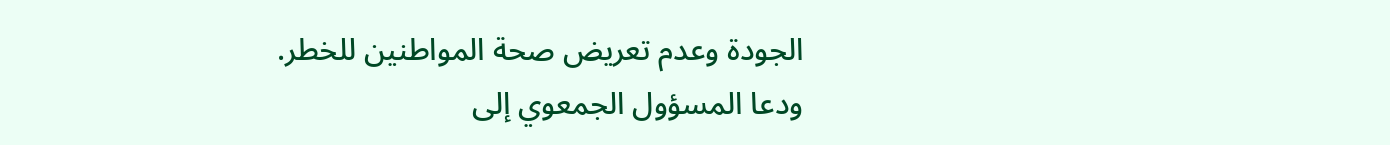الجودة وعدم تعريض صحة المواطنين للخطر.
ودعا المسؤول الجمعوي إلى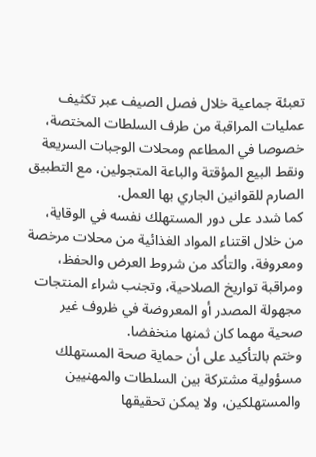تعبئة جماعية خلال فصل الصيف عبر تكثيف عمليات المراقبة من طرف السلطات المختصة، خصوصا في المطاعم ومحلات الوجبات السريعة ونقط البيع المؤقتة والباعة المتجولين، مع التطبيق الصارم للقوانين الجاري بها العمل.
كما شدد على دور المستهلك نفسه في الوقاية، من خلال اقتناء المواد الغذائية من محلات مرخصة ومعروفة، والتأكد من شروط العرض والحفظ، ومراقبة تواريخ الصلاحية، وتجنب شراء المنتجات مجهولة المصدر أو المعروضة في ظروف غير صحية مهما كان ثمنها منخفضا.
وختم بالتأكيد على أن حماية صحة المستهلك مسؤولية مشتركة بين السلطات والمهنيين والمستهلكين، ولا يمكن تحقيقها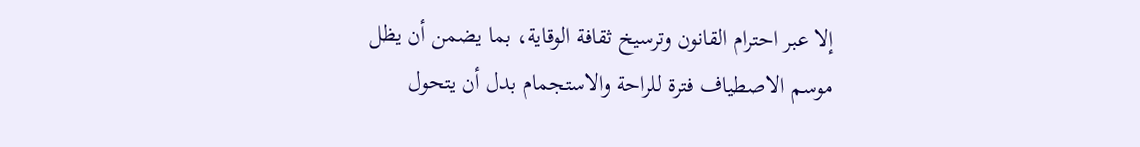إلا عبر احترام القانون وترسيخ ثقافة الوقاية، بما يضمن أن يظل موسم الاصطياف فترة للراحة والاستجمام بدل أن يتحول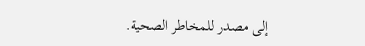إلى مصدر للمخاطر الصحية.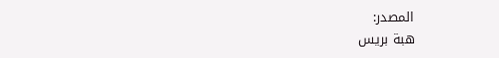المصدر:
هبة بريس